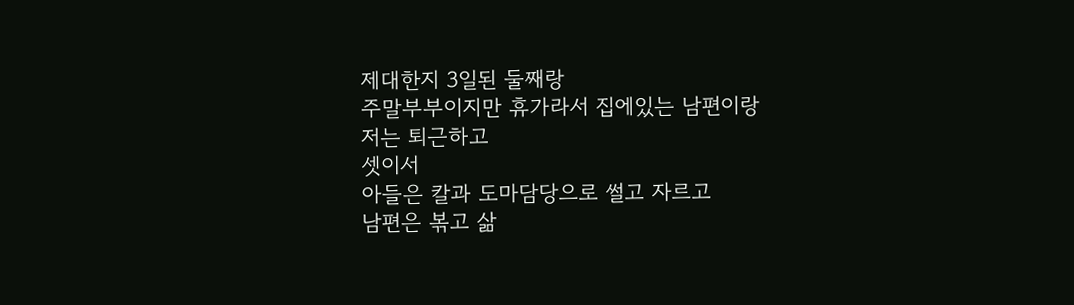제대한지 3일된 둘째랑
주말부부이지만 휴가라서 집에있는 남편이랑
저는 퇴근하고
셋이서
아들은 칼과 도마담당으로 썰고 자르고
남편은 볶고 삶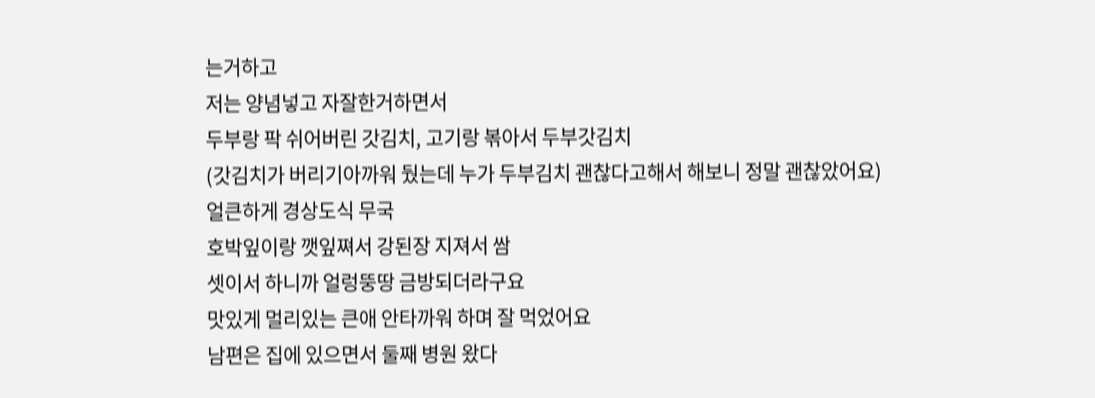는거하고
저는 양념넣고 자잘한거하면서
두부랑 팍 쉬어버린 갓김치, 고기랑 볶아서 두부갓김치
(갓김치가 버리기아까워 뒀는데 누가 두부김치 괜찮다고해서 해보니 정말 괜찮았어요)
얼큰하게 경상도식 무국
호박잎이랑 깻잎쪄서 강된장 지져서 쌈
셋이서 하니까 얼렁뚱땅 금방되더라구요
맛있게 멀리있는 큰애 안타까워 하며 잘 먹었어요
남편은 집에 있으면서 둘째 병원 왔다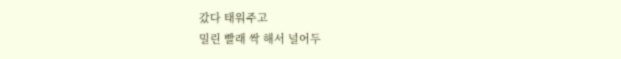갔다 태워주고
밀린 빨래 싹 해서 널어두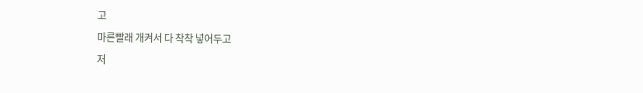고
마른빨래 개켜서 다 착착 넣어두고
저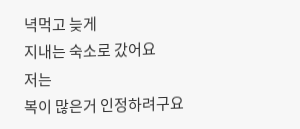녁먹고 늦게
지내는 숙소로 갔어요
저는
복이 많은거 인정하려구요